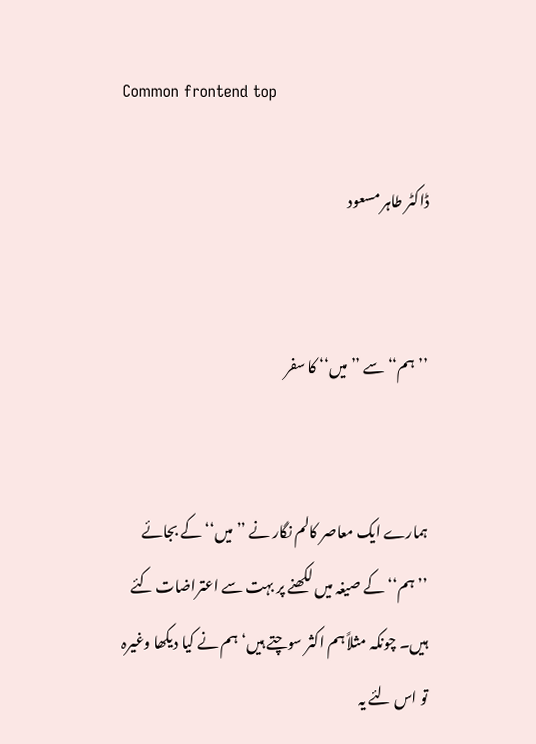Common frontend top

ڈاکٹر طاہر مسعود


’’ہم‘‘ سے ’’میں‘‘ کا سفر


ہمارے ایک معاصر کالم نگار نے ’’میں‘‘ کے بجائے ’’ہم‘‘ کے صیغہ میں لکھنے پر بہت سے اعتراضات کئے ہیں۔ چونکہ مثلاً ہم اکثر سوچتے ہیں‘ ہم نے کیا دیکھا وغیرہ تو اس لئے یہ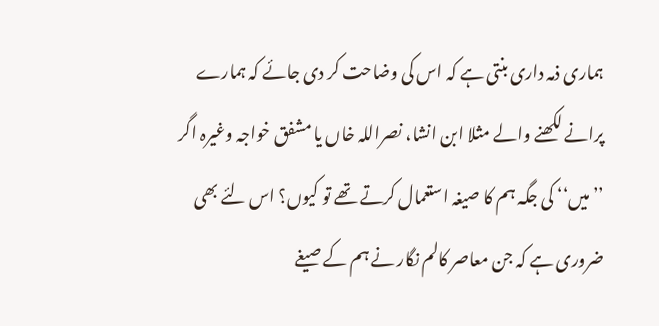ہماری ذمہ داری بنتی ہے کہ اس کی وضاحت کر دی جائے کہ ہمارے پرانے لکھنے والے مثلا ابن انشا، نصراللہ خاں یا مشفق خواجہ وغیرہ اگر ’’میں‘‘ کی جگہ ہم کا صیغہ استعمال کرتے تھے تو کیوں؟ اس لئے بھی ضروری ہے کہ جن معاصر کالم نگار نے ہم کے صیغے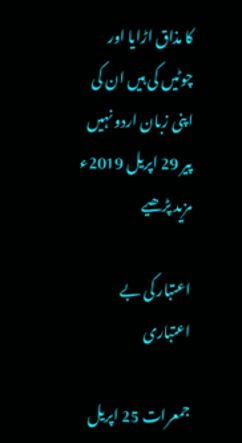کا مذاق اڑایا اور چوٹیں کی ہیں ان کی اپنی زبان اردو نہیں
پیر 29 اپریل 2019ء مزید پڑھیے

اعتبار کی بے اعتباری

جمعرات 25 اپریل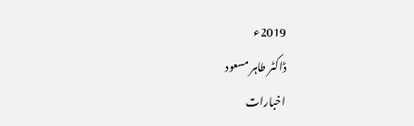2019ء
ڈاکٹر طاہر مسعود
اخبارات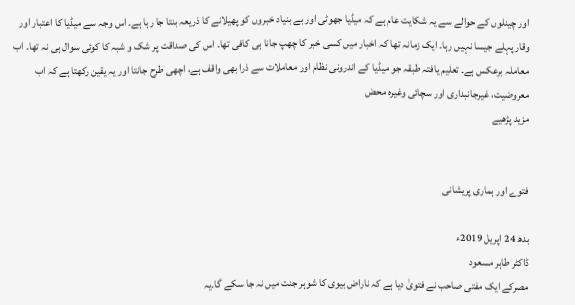اور چینلوں کے حوالے سے یہ شکایت عام ہے کہ میڈیا جھوٹی اور بے بنیاد خبروں کو پھیلانے کا ذریعہ بنتا جا رہا ہے۔ اس وجہ سے میڈیا کا اعتبار اور وقار پہلے جیسا نہیں رہا۔ ایک زمانہ تھا کہ اخبار میں کسی خبر کا چھپ جانا ہی کافی تھا۔ اس کی صداقت پر شک و شبہ کا کوئی سوال ہی نہ تھا۔ اب معاملہ برعکس ہے۔ تعلیم یافتہ طبقہ جو میڈیا کے اندرونی نظام اور معاملات سے ذرا بھی واقف ہے، اچھی طرح جانتا اور یہ یقین رکھتا ہے کہ اب معروضیت، غیرجانبداری اور سچائی وغیرہ محض
مزید پڑھیے


فتوے اور ہماری پریشانی

بدھ 24 اپریل 2019ء
ڈاکٹر طاہر مسعود
مصرکے ایک مفتی صاحب نے فتویٰ دیا ہے کہ ناراض بیوی کا شوہر جنت میں نہ جا سکے گا۔یہ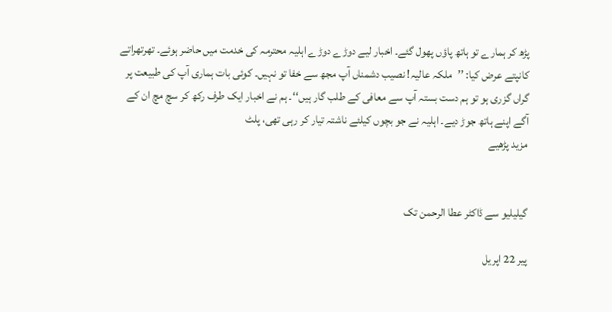پڑھ کر ہمارے تو ہاتھ پاؤں پھول گئے۔ اخبار لیے دوڑے دوڑے اہلیہ محترمہ کی خدمت میں حاضر ہوئے۔ تھرتھراتے کانپتے عرض کیا: ’’ملکہ عالیہ! نصیب دشمناں آپ مجھ سے خفا تو نہیں۔ کوئی بات ہماری آپ کی طبیعت پر گراں گزری ہو تو ہم دست بستہ آپ سے معافی کے طلب گار ہیں‘‘۔ ہم نے اخبار ایک طرف رکھ کر سچ مچ ان کے آگے اپنے ہاتھ جوڑ دیے۔ اہلیہ نے جو بچوں کیلئے ناشتہ تیار کر رہی تھی، پلٹ
مزید پڑھیے


گیلیلیو سے ڈاکٹر عطا الرحمن تک

پیر 22 اپریل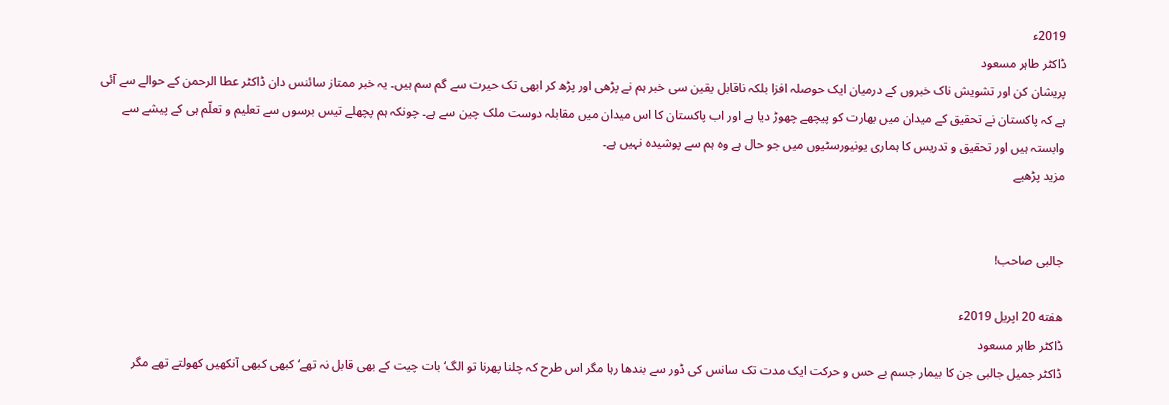2019ء
ڈاکٹر طاہر مسعود
پریشان کن اور تشویش ناک خبروں کے درمیان ایک حوصلہ افزا بلکہ ناقابل یقین سی خبر ہم نے پڑھی اور پڑھ کر ابھی تک حیرت سے گم سم ہیں۔ یہ خبر ممتاز سائنس دان ڈاکٹر عطا الرحمن کے حوالے سے آئی ہے کہ پاکستان نے تحقیق کے میدان میں بھارت کو پیچھے چھوڑ دیا ہے اور اب پاکستان کا اس میدان میں مقابلہ دوست ملک چین سے ہے۔ چونکہ ہم پچھلے تیس برسوں سے تعلیم و تعلّم ہی کے پیشے سے وابستہ ہیں اور تحقیق و تدریس کا ہماری یونیورسٹیوں میں جو حال ہے وہ ہم سے پوشیدہ نہیں ہے۔
مزید پڑھیے


جالبی صاحب!

هفته 20 اپریل 2019ء
ڈاکٹر طاہر مسعود
ڈاکٹر جمیل جالبی جن کا بیمار جسم بے حس و حرکت ایک مدت تک سانس کی ڈور سے بندھا رہا مگر اس طرح کہ چلنا پھرنا تو الگ‘ بات چیت کے بھی قابل نہ تھے‘ کبھی کبھی آنکھیں کھولتے تھے مگر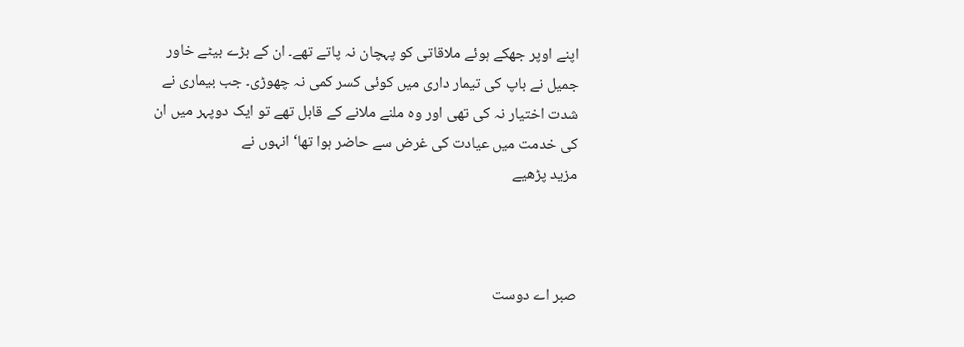اپنے اوپر جھکے ہوئے ملاقاتی کو پہچان نہ پاتے تھے۔ ان کے بڑے بیٹے خاور جمیل نے باپ کی تیمار داری میں کوئی کسر کمی نہ چھوڑی۔ جب بیماری نے شدت اختیار نہ کی تھی اور وہ ملنے ملانے کے قابل تھے تو ایک دوپہر میں ان کی خدمت میں عیادت کی غرض سے حاضر ہوا تھا‘ انہوں نے
مزید پڑھیے



صبر اے دوست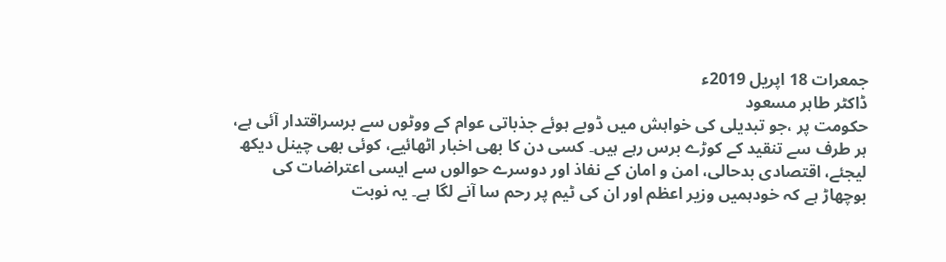جمعرات 18 اپریل 2019ء
ڈاکٹر طاہر مسعود
حکومت پر ،جو تبدیلی کی خواہش میں ڈوبے ہوئے جذباتی عوام کے ووٹوں سے برسراقتدار آئی ہے، ہر طرف سے تنقید کے کوڑے برس رہے ہیں۔ کسی دن کا بھی اخبار اٹھائیے، کوئی بھی چینل دیکھ لیجئے، اقتصادی بدحالی، امن و امان کے نفاذ اور دوسرے حوالوں سے ایسی اعتراضات کی بوچھاڑ ہے کہ خودہمیں وزیر اعظم اور ان کی ٹیم پر رحم سا آنے لگا ہے۔ یہ نوبت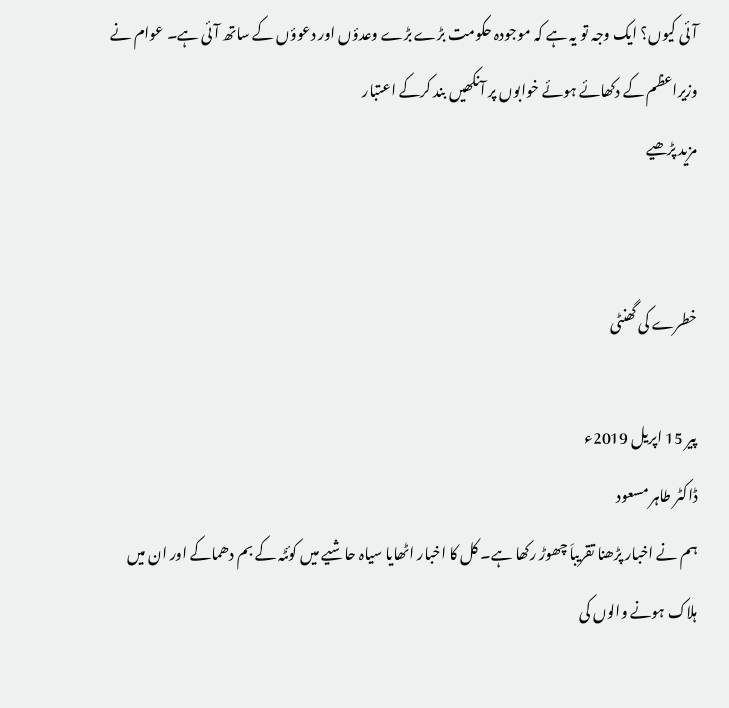آئی کیوں؟ ایک وجہ تو یہ ہے کہ موجودہ حکومت بڑے بڑے وعدؤں اور دعوؤں کے ساتھ آئی ہے۔ عوام نے وزیراعظم کے دکھائے ہوئے خوابوں پر آنکھیں بند کرکے اعتبار
مزید پڑھیے


خطرے کی گھنٹی

پیر 15 اپریل 2019ء
ڈاکٹر طاہر مسعود
ہم نے اخبار پڑھنا تقریباَ چھوڑ رکھا ہے۔ کل کا اخبار اٹھایا سیاہ حاشیے میں کوئٹہ کے بم دھماکے اور ان میں ہلاک ہونے والوں کی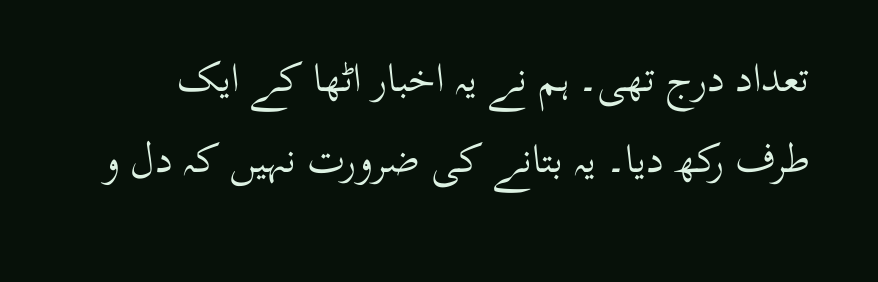تعداد درج تھی۔ ہم نے یہ اخبار اٹھا کے ایک طرف رکھ دیا۔ یہ بتانے کی ضرورت نہیں کہ دل و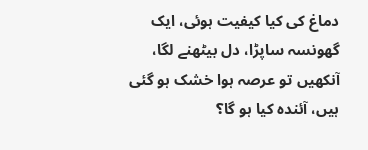دماغ کی کیا کیفیت ہوئی، ایک گھونسہ ساپڑا، دل بیٹھنے لگا، آنکھیں تو عرصہ ہوا خشک ہو گئی ہیں، آئندہ کیا ہو گا؟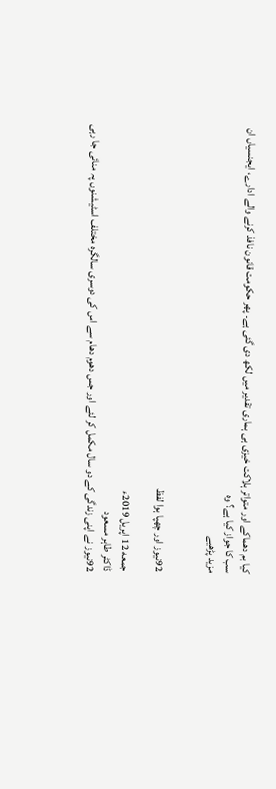کیا بم دھماکے اور متواتر ہلاکت خیزی ہی ہماری تقدیر میں لکھ دی گئی ہے۔ پھر حکومت قانون نافذ کرنے والے ادارے، ایجنسیاں ان سب کا جواز کیا ہے؟ وہ
مزید پڑھیے


92نیوز اور چھپا ہوا لفظ

جمعه 12 اپریل 2019ء
ڈاکٹر طاہر مسعود
92نیوز نے اپنی زندگی کے دو سال مکمل کر لئے اور جس دھوم دھام سے اس کی دوسری سالگرہ مختلف اسٹیشنوں پہ منائی جا رہی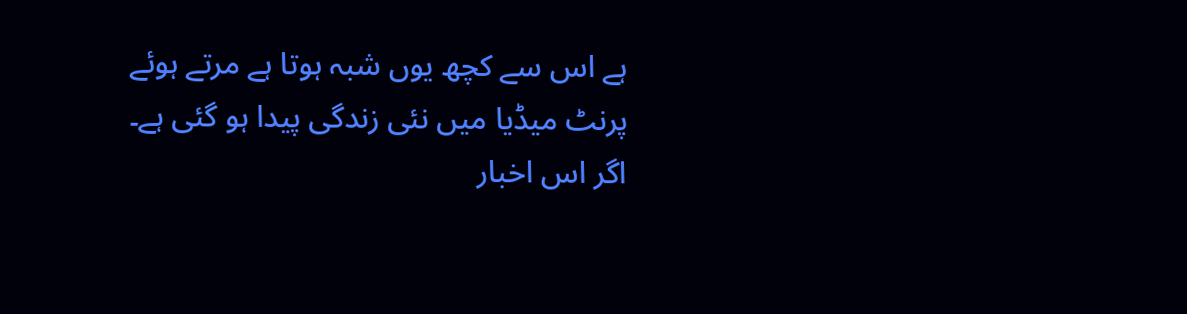ہے اس سے کچھ یوں شبہ ہوتا ہے مرتے ہوئے پرنٹ میڈیا میں نئی زندگی پیدا ہو گئی ہے۔ اگر اس اخبار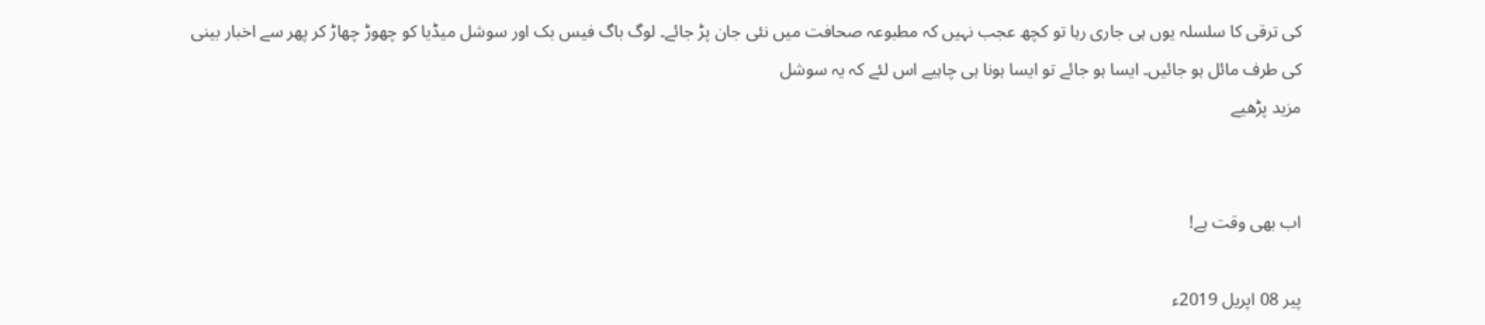کی ترقی کا سلسلہ یوں ہی جاری رہا تو کچھ عجب نہیں کہ مطبوعہ صحافت میں نئی جان پڑ جائے۔ لوگ باگ فیس بک اور سوشل میڈیا کو چھوڑ چھاڑ کر پھر سے اخبار بینی کی طرف مائل ہو جائیں۔ ایسا ہو جائے تو ایسا ہونا ہی چاہیے اس لئے کہ یہ سوشل
مزید پڑھیے


اب بھی وقت ہے!

پیر 08 اپریل 2019ء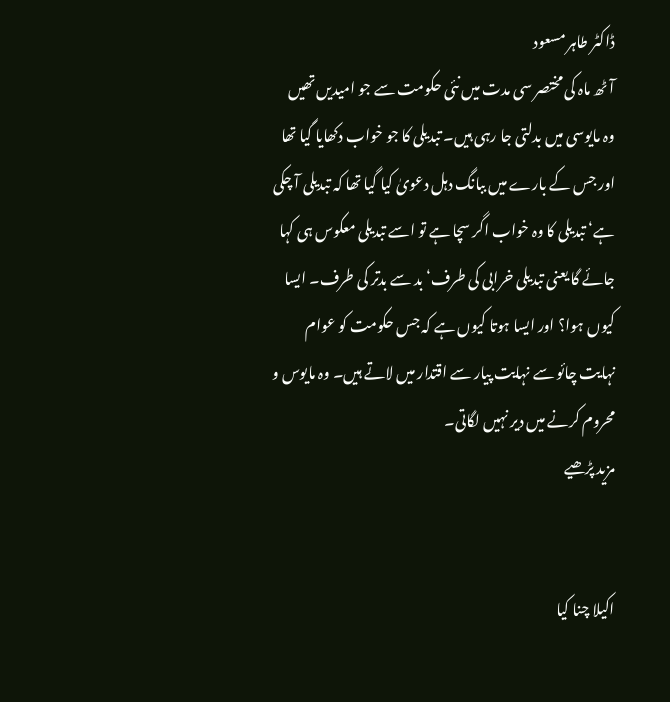ڈاکٹر طاہر مسعود
آٹھ ماہ کی مختصر سی مدت میں نئی حکومت سے جو امیدیں تھیں وہ مایوسی میں بدلتی جا رہی ہیں۔ تبدیلی کا جو خواب دکھایا گیا تھا اور جس کے بارے میں ببانگ دہل دعویٰ کیا گیا تھا کہ تبدیلی آ چکی ہے‘ تبدیلی کا وہ خواب اگر سچا ہے تو اسے تبدیلی معکوس ہی کہا جائے گا یعنی تبدیلی خرابی کی طرف‘ بد سے بدتر کی طرف۔ ایسا کیوں ہوا؟ اور ایسا ہوتا کیوں ہے کہ جس حکومت کو عوام نہایت چائو سے نہایت پیار سے اقتدار میں لاتے ہیں۔ وہ مایوس و محروم کرنے میں دیر نہیں لگاتی۔
مزید پڑھیے


اکیلا چنا کیا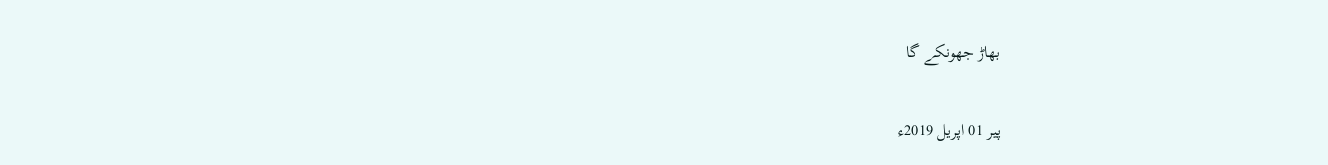بھاڑ جھونکے گا

پیر 01 اپریل 2019ء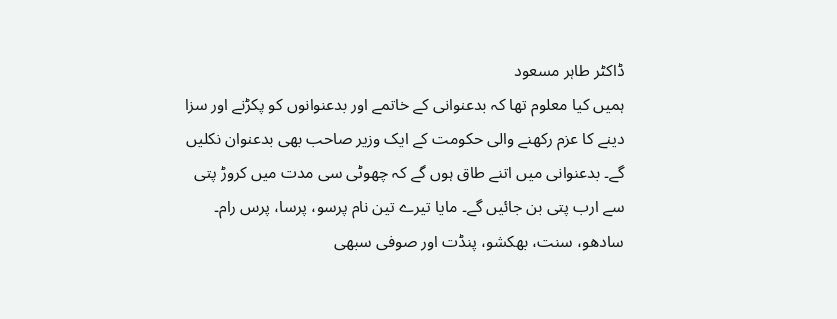ڈاکٹر طاہر مسعود
ہمیں کیا معلوم تھا کہ بدعنوانی کے خاتمے اور بدعنوانوں کو پکڑنے اور سزا دینے کا عزم رکھنے والی حکومت کے ایک وزیر صاحب بھی بدعنوان نکلیں گے۔ بدعنوانی میں اتنے طاق ہوں گے کہ چھوٹی سی مدت میں کروڑ پتی سے ارب پتی بن جائیں گے۔ مایا تیرے تین نام پرسو، پرسا، پرس رام۔ سادھو، سنت، بھکشو، پنڈت اور صوفی سبھی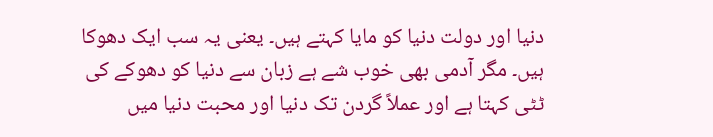دنیا اور دولت دنیا کو مایا کہتے ہیں۔ یعنی یہ سب ایک دھوکا ہیں۔ مگر آدمی بھی خوب شے ہے زبان سے دنیا کو دھوکے کی ٹٹی کہتا ہے اور عملاً گردن تک دنیا اور محبت دنیا میں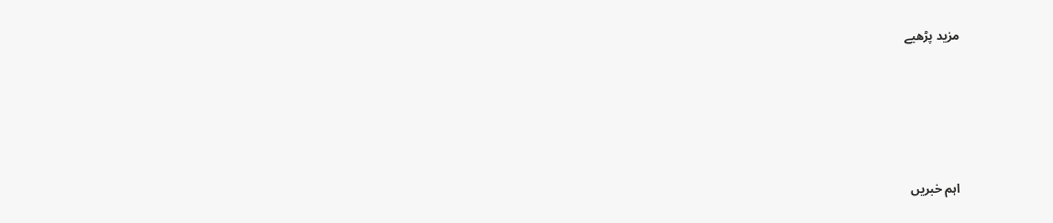مزید پڑھیے








اہم خبریں